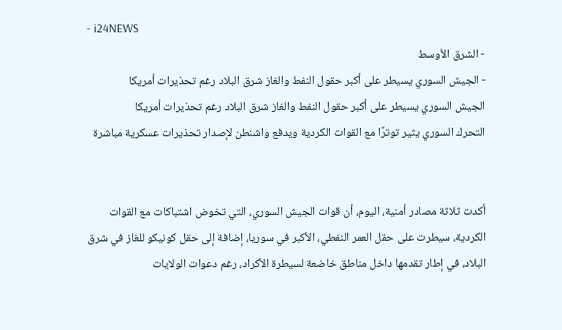- i24NEWS
- الشرق الأوسط
- الجيش السوري يسيطر على أكبر حقول النفط والغاز شرق البلاد رغم تحذيرات أمريكا
الجيش السوري يسيطر على أكبر حقول النفط والغاز شرق البلاد رغم تحذيرات أمريكا
التحرك السوري يثير توترًا مع القوات الكردية ويدفع واشنطن لإصدار تحذيرات عسكرية مباشرة


أكدت ثلاثة مصادر أمنية، اليوم، أن قوات الجيش السوري، التي تخوض اشتباكات مع القوات الكردية، سيطرت على حقل العمر النفطي، الأكبر في سوريا، إضافة إلى حقل كونيكو للغاز في شرق البلاد، في إطار تقدمها داخل مناطق خاضعة لسيطرة الأكراد، رغم دعوات الولايات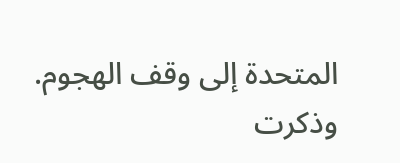المتحدة إلى وقف الهجوم.
وذكرت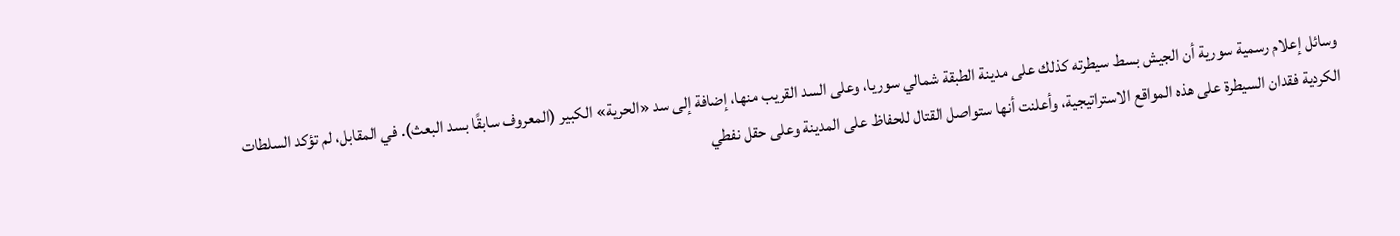وسائل إعلام رسمية سورية أن الجيش بسط سيطرته كذلك على مدينة الطبقة شمالي سوريا، وعلى السد القريب منها، إضافة إلى سد «الحرية» الكبير (المعروف سابقًا بسد البعث). في المقابل، لم تؤكد السلطات الكردية فقدان السيطرة على هذه المواقع الاستراتيجية، وأعلنت أنها ستواصل القتال للحفاظ على المدينة وعلى حقل نفطي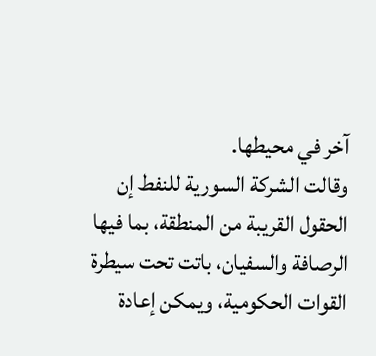آخر في محيطها.
وقالت الشركة السورية للنفط إن الحقول القريبة من المنطقة، بما فيها الرصافة والسفيان، باتت تحت سيطرة القوات الحكومية، ويمكن إعادة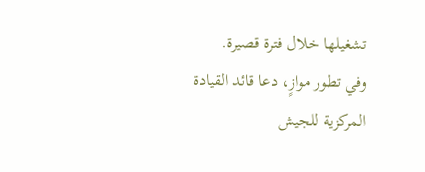تشغيلها خلال فترة قصيرة.
وفي تطور موازٍ، دعا قائد القيادة المركزية للجيش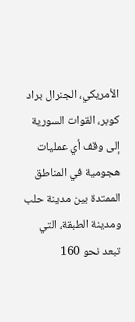الأمريكي، الجنرال براد كوبر، القوات السورية إلى وقف أي عمليات هجومية في المناطق الممتدة بين مدينة حلب ومدينة الطبقة، التي تبعد نحو 160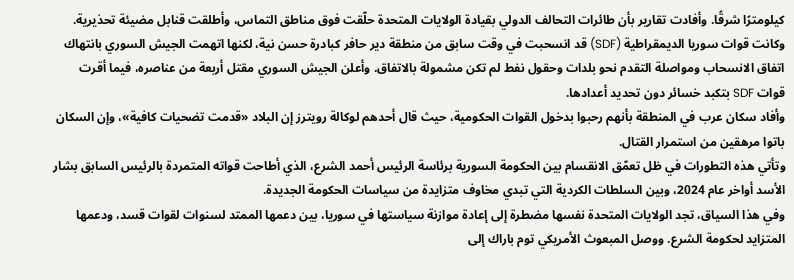كيلومترًا شرقًا. وأفادت تقارير بأن طائرات التحالف الدولي بقيادة الولايات المتحدة حلّقت فوق مناطق التماس، وأطلقت قنابل مضيئة تحذيرية.
وكانت قوات سوريا الديمقراطية (SDF) قد انسحبت في وقت سابق من منطقة دير حافر كبادرة حسن نية، لكنها اتهمت الجيش السوري بانتهاك اتفاق الانسحاب ومواصلة التقدم نحو بلدات وحقول نفط لم تكن مشمولة بالاتفاق. وأعلن الجيش السوري مقتل أربعة من عناصره، فيما أقرت قوات SDF بتكبد خسائر دون تحديد أعدادها.
وأفاد سكان عرب في المنطقة بأنهم رحبوا بدخول القوات الحكومية، حيث قال أحدهم لوكالة رويترز إن البلاد «قدمت تضحيات كافية»، وإن السكان باتوا مرهقين من استمرار القتال.
وتأتي هذه التطورات في ظل تعمّق الانقسام بين الحكومة السورية برئاسة الرئيس أحمد الشرع، الذي أطاحت قواته المتمردة بالرئيس السابق بشار الأسد أواخر عام 2024، وبين السلطات الكردية التي تبدي مخاوف متزايدة من سياسات الحكومة الجديدة.
وفي هذا السياق، تجد الولايات المتحدة نفسها مضطرة إلى إعادة موازنة سياستها في سوريا، بين دعمها الممتد لسنوات لقوات قسد، ودعمها المتزايد لحكومة الشرع. ووصل المبعوث الأمريكي توم باراك إلى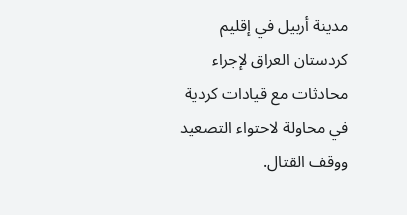مدينة أربيل في إقليم كردستان العراق لإجراء محادثات مع قيادات كردية في محاولة لاحتواء التصعيد ووقف القتال.